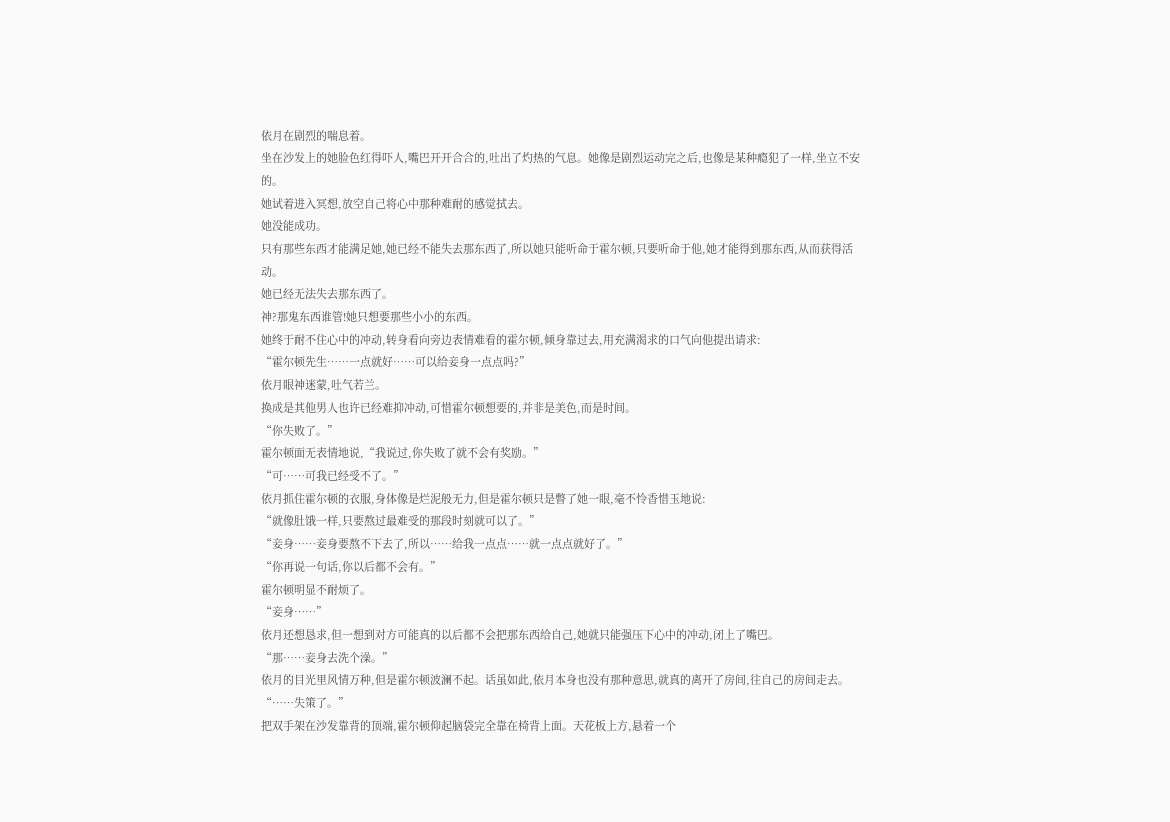依月在剧烈的喘息着。
坐在沙发上的她脸色红得吓人,嘴巴开开合合的,吐出了灼热的气息。她像是剧烈运动完之后,也像是某种瘾犯了一样,坐立不安的。
她试着进入冥想,放空自己将心中那种难耐的感觉拭去。
她没能成功。
只有那些东西才能满足她,她已经不能失去那东西了,所以她只能听命于霍尔顿,只要听命于他,她才能得到那东西,从而获得活动。
她已经无法失去那东西了。
神?那鬼东西谁管!她只想要那些小小的东西。
她终于耐不住心中的冲动,转身看向旁边表情难看的霍尔顿,倾身靠过去,用充满渴求的口气向他提出请求:
“霍尔顿先生……一点就好……可以给妾身一点点吗?”
依月眼神迷蒙,吐气若兰。
换成是其他男人也许已经难抑冲动,可惜霍尔顿想要的,并非是美色,而是时间。
“你失败了。”
霍尔顿面无表情地说,“我说过,你失败了就不会有奖励。”
“可……可我已经受不了。”
依月抓住霍尔顿的衣服,身体像是烂泥般无力,但是霍尔顿只是瞥了她一眼,毫不怜香惜玉地说:
“就像肚饿一样,只要熬过最难受的那段时刻就可以了。”
“妾身……妾身要熬不下去了,所以……给我一点点……就一点点就好了。”
“你再说一句话,你以后都不会有。”
霍尔顿明显不耐烦了。
“妾身……”
依月还想恳求,但一想到对方可能真的以后都不会把那东西给自己,她就只能强压下心中的冲动,闭上了嘴巴。
“那……妾身去洗个澡。”
依月的目光里风情万种,但是霍尔顿波澜不起。话虽如此,依月本身也没有那种意思,就真的离开了房间,往自己的房间走去。
“……失策了。”
把双手架在沙发靠背的顶端,霍尔顿仰起脑袋完全靠在椅背上面。天花板上方,悬着一个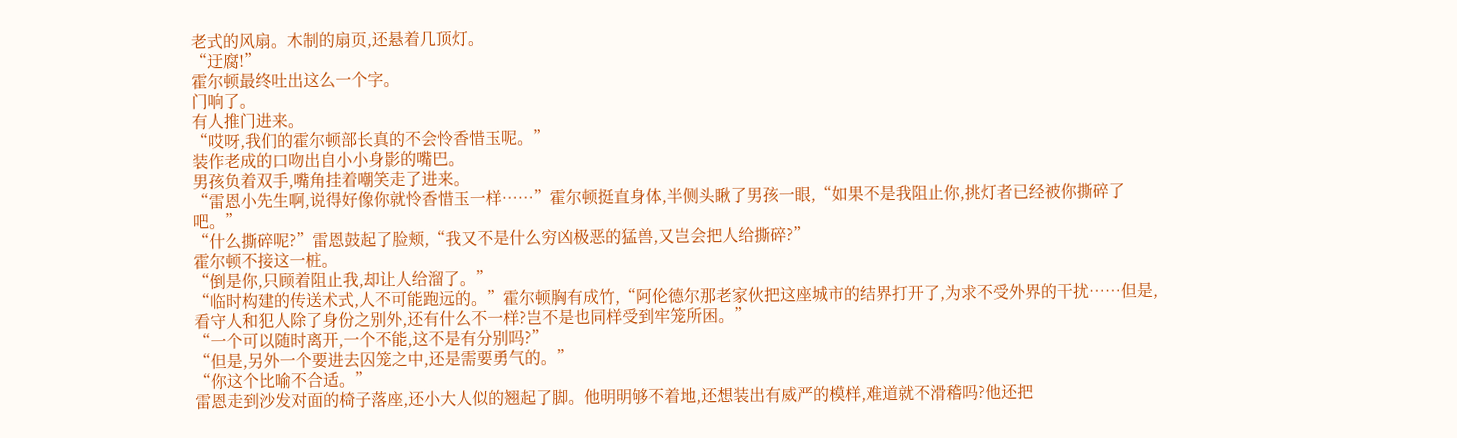老式的风扇。木制的扇页,还悬着几顶灯。
“迂腐!”
霍尔顿最终吐出这么一个字。
门响了。
有人推门进来。
“哎呀,我们的霍尔顿部长真的不会怜香惜玉呢。”
装作老成的口吻出自小小身影的嘴巴。
男孩负着双手,嘴角挂着嘲笑走了进来。
“雷恩小先生啊,说得好像你就怜香惜玉一样……”霍尔顿挺直身体,半侧头瞅了男孩一眼,“如果不是我阻止你,挑灯者已经被你撕碎了吧。”
“什么撕碎呢?”雷恩鼓起了脸颊,“我又不是什么穷凶极恶的猛兽,又岂会把人给撕碎?”
霍尔顿不接这一桩。
“倒是你,只顾着阻止我,却让人给溜了。”
“临时构建的传送术式,人不可能跑远的。”霍尔顿胸有成竹,“阿伦德尔那老家伙把这座城市的结界打开了,为求不受外界的干扰……但是,看守人和犯人除了身份之别外,还有什么不一样?岂不是也同样受到牢笼所困。”
“一个可以随时离开,一个不能,这不是有分别吗?”
“但是,另外一个要进去囚笼之中,还是需要勇气的。”
“你这个比喻不合适。”
雷恩走到沙发对面的椅子落座,还小大人似的翘起了脚。他明明够不着地,还想装出有威严的模样,难道就不滑稽吗?他还把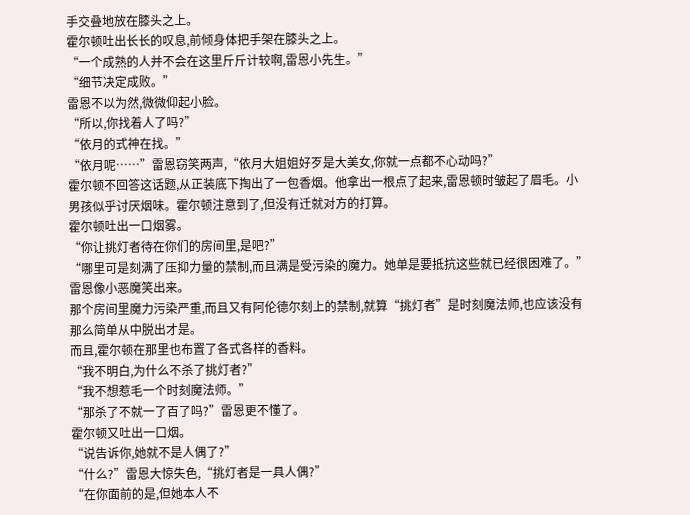手交叠地放在膝头之上。
霍尔顿吐出长长的叹息,前倾身体把手架在膝头之上。
“一个成熟的人并不会在这里斤斤计较啊,雷恩小先生。”
“细节决定成败。”
雷恩不以为然,微微仰起小脸。
“所以,你找着人了吗?”
“依月的式神在找。”
“依月呢……”雷恩窃笑两声,“依月大姐姐好歹是大美女,你就一点都不心动吗?”
霍尔顿不回答这话题,从正装底下掏出了一包香烟。他拿出一根点了起来,雷恩顿时皱起了眉毛。小男孩似乎讨厌烟味。霍尔顿注意到了,但没有迁就对方的打算。
霍尔顿吐出一口烟雾。
“你让挑灯者待在你们的房间里,是吧?”
“哪里可是刻满了压抑力量的禁制,而且满是受污染的魔力。她单是要抵抗这些就已经很困难了。”
雷恩像小恶魔笑出来。
那个房间里魔力污染严重,而且又有阿伦德尔刻上的禁制,就算“挑灯者”是时刻魔法师,也应该没有那么简单从中脱出才是。
而且,霍尔顿在那里也布置了各式各样的香料。
“我不明白,为什么不杀了挑灯者?”
“我不想惹毛一个时刻魔法师。”
“那杀了不就一了百了吗?”雷恩更不懂了。
霍尔顿又吐出一口烟。
“说告诉你,她就不是人偶了?”
“什么?”雷恩大惊失色,“挑灯者是一具人偶?”
“在你面前的是,但她本人不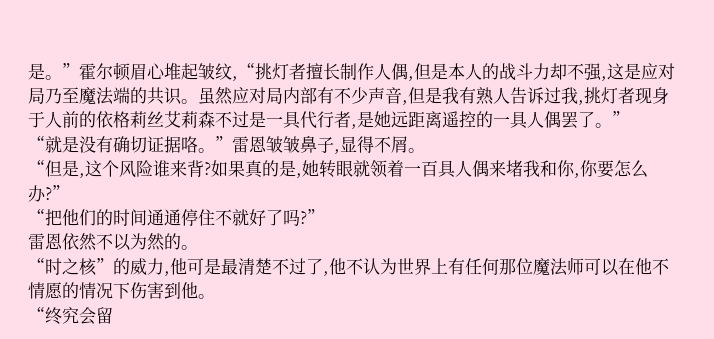是。”霍尔顿眉心堆起皱纹,“挑灯者擅长制作人偶,但是本人的战斗力却不强,这是应对局乃至魔法端的共识。虽然应对局内部有不少声音,但是我有熟人告诉过我,挑灯者现身于人前的依格莉丝艾莉森不过是一具代行者,是她远距离遥控的一具人偶罢了。”
“就是没有确切证据咯。”雷恩皱皱鼻子,显得不屑。
“但是,这个风险谁来背?如果真的是,她转眼就领着一百具人偶来堵我和你,你要怎么办?”
“把他们的时间通通停住不就好了吗?”
雷恩依然不以为然的。
“时之核”的威力,他可是最清楚不过了,他不认为世界上有任何那位魔法师可以在他不情愿的情况下伤害到他。
“终究会留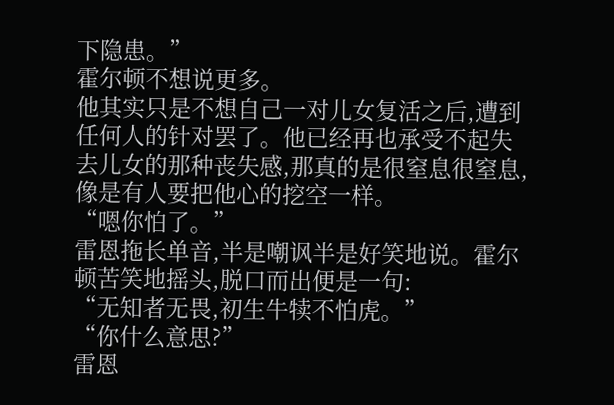下隐患。”
霍尔顿不想说更多。
他其实只是不想自己一对儿女复活之后,遭到任何人的针对罢了。他已经再也承受不起失去儿女的那种丧失感,那真的是很窒息很窒息,像是有人要把他心的挖空一样。
“嗯你怕了。”
雷恩拖长单音,半是嘲讽半是好笑地说。霍尔顿苦笑地摇头,脱口而出便是一句:
“无知者无畏,初生牛犊不怕虎。”
“你什么意思?”
雷恩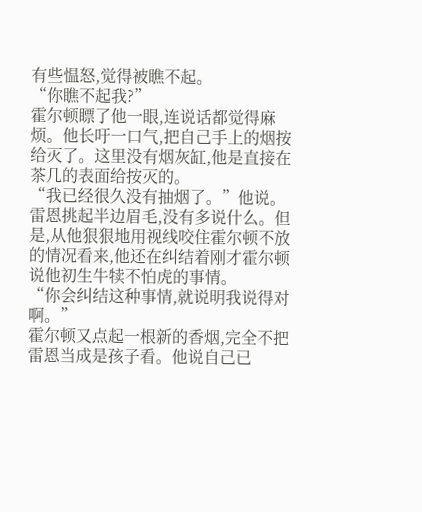有些愠怒,觉得被瞧不起。
“你瞧不起我?”
霍尔顿瞟了他一眼,连说话都觉得麻烦。他长吁一口气,把自己手上的烟按给灭了。这里没有烟灰缸,他是直接在茶几的表面给按灭的。
“我已经很久没有抽烟了。”他说。
雷恩挑起半边眉毛,没有多说什么。但是,从他狠狠地用视线咬住霍尔顿不放的情况看来,他还在纠结着刚才霍尔顿说他初生牛犊不怕虎的事情。
“你会纠结这种事情,就说明我说得对啊。”
霍尔顿又点起一根新的香烟,完全不把雷恩当成是孩子看。他说自己已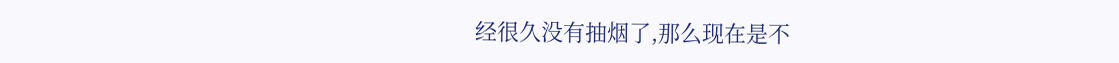经很久没有抽烟了,那么现在是不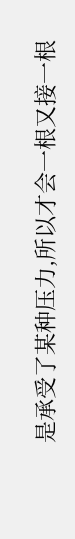是承受了某种压力,所以才会一根又接一根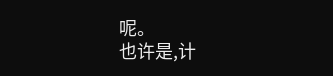呢。
也许是,计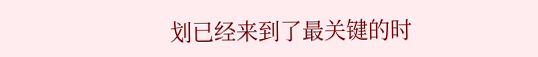划已经来到了最关键的时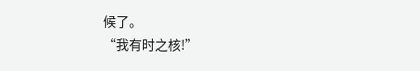候了。
“我有时之核!”